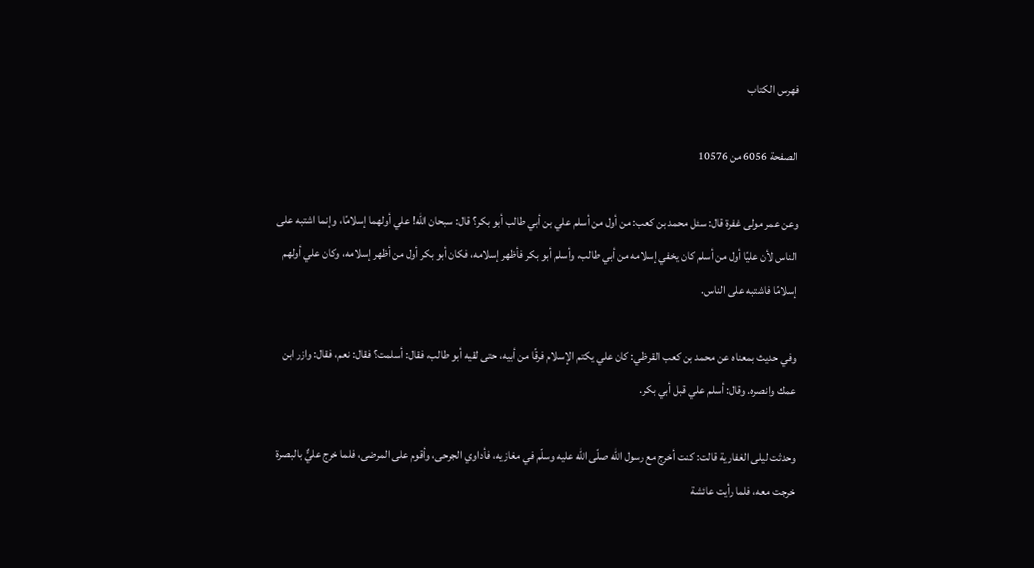فهرس الكتاب

الصفحة 6056 من 10576

وعن عمر مولى غفرة قال: سئل محمد بن كعب: من أول من أسلم علي بن أبي طالب أبو بكر؟ قال: سبحان الله! علي أولهما إسلامًا، وإنما اشتبه على الناس لأن عليًا أول من أسلم كان يخفي إسلامه من أبي طالب، وأسلم أبو بكر فأظهر إسلامه، فكان أبو بكر أول من أظهر إسلامه، وكان علي أولهم إسلامًا فاشتبه على الناس.

وفي حديث بمعناه عن محمد بن كعب القرظي: كان علي يكتم الإسلام فرقًا من أبيه، حتى لقيه أبو طالب، فقال: أسلمت؟ فقال: نعم، فقال: وازر ابن عمك وانصره. وقال: أسلم علي قبل أبي بكر.

وحدثت ليلى الغفارية قالت: كنت أخرج مع رسول الله صلّى الله عليه وسلّم في مغازيه، فأداوي الجرحى، وأقوم على المرضى، فلما خرج عليٌّ بالبصرة خرجت معه، فلما رأيت عائشة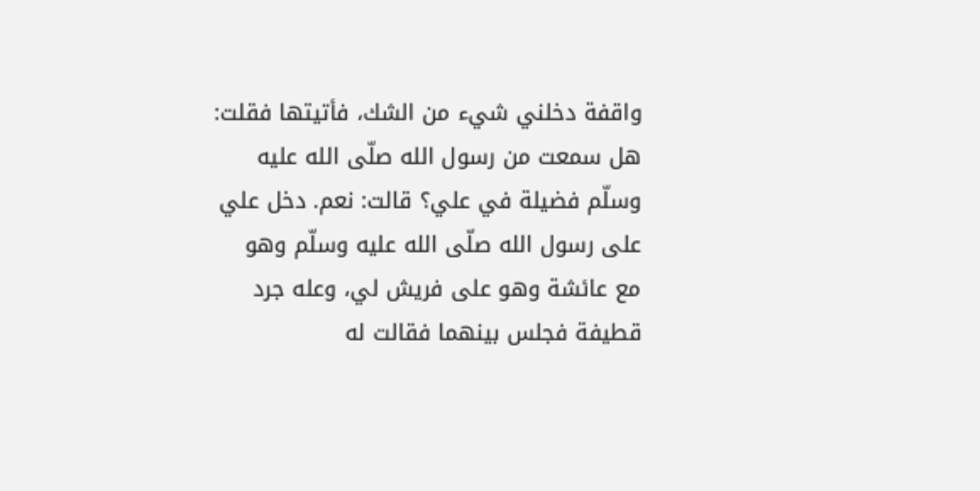واقفة دخلني شيء من الشك، فأتيتها فقلت: هل سمعت من رسول الله صلّى الله عليه وسلّم فضيلة في علي؟ قالت: نعم. دخل علي على رسول الله صلّى الله عليه وسلّم وهو مع عائشة وهو على فريش لي، وعله جرد قطيفة فجلس بينهما فقالت له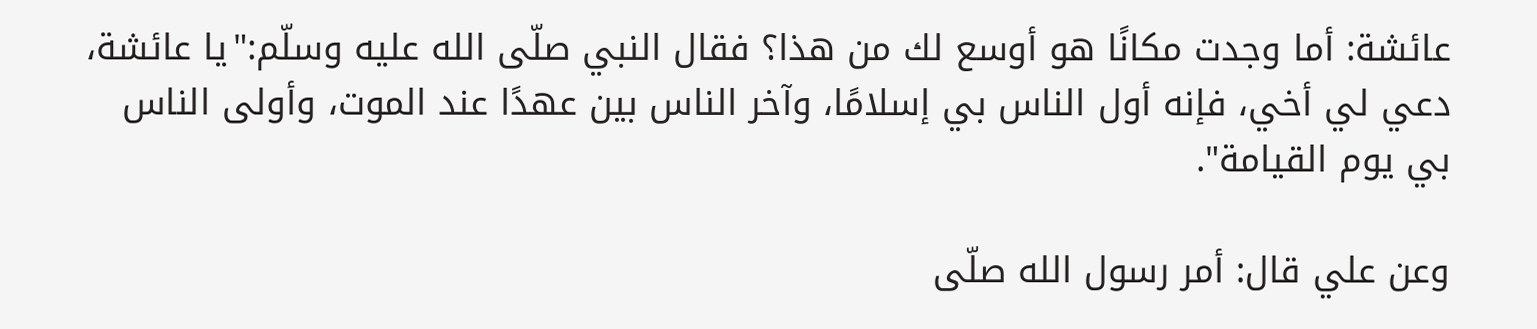عائشة: أما وجدت مكانًا هو أوسع لك من هذا؟ فقال النبي صلّى الله عليه وسلّم:"يا عائشة، دعي لي أخي، فإنه أول الناس بي إسلامًا، وآخر الناس بين عهدًا عند الموت، وأولى الناس بي يوم القيامة".

وعن علي قال: أمر رسول الله صلّى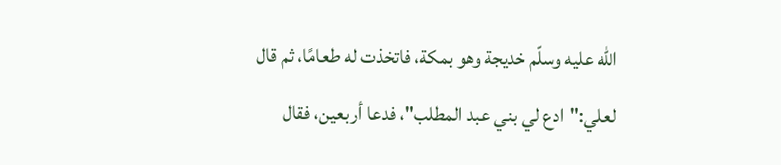الله عليه وسلّم خديجة وهو بمكة، فاتخذت له طعامًا، ثم قال لعلي:"ادع لي بني عبد المطلب"، فدعا أربعين، فقال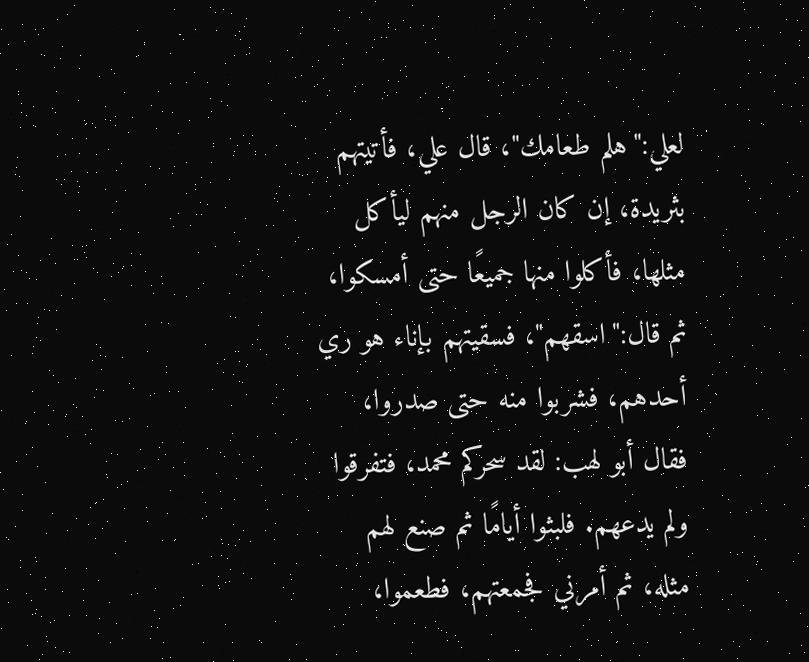لعلي:"هلم طعامك"، قال علي، فأتيتهم بثريدة، إن كان الرجل منهم ليأكل مثلها، فأكلوا منها جميعًا حتى أمسكوا، ثم قال:"اسقهم"، فسقيتهم بإناء هو ري أحدهم، فشربوا منه حتى صدروا، فقال أبو لهب: لقد سحركم محمد، فتفرقوا ولم يدعهم. فلبثوا أيامًا ثم صنع لهم مثله، ثم أمرني فجمعتهم، فطعموا،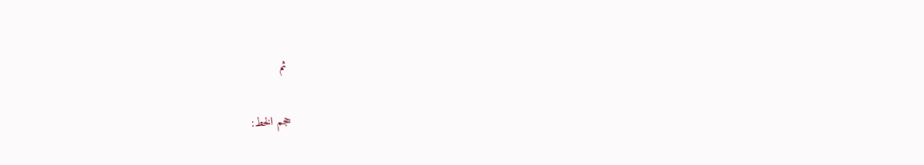ثم

حجم الخط: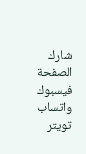شارك الصفحة
فيسبوك واتساب تويتر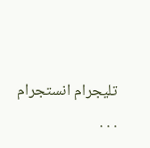تليجرام انستجرام
. . .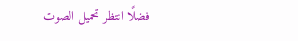فضلًا انتظر تحميل الصوت